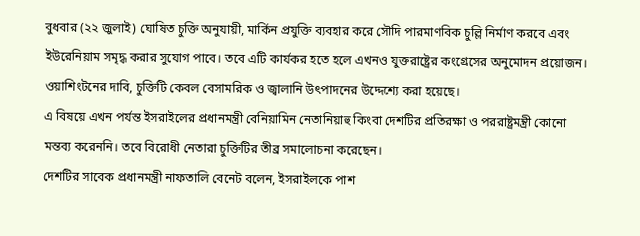বুধবার (২২ জুলাই) ঘোষিত চুক্তি অনুযায়ী, মার্কিন প্রযুক্তি ব্যবহার করে সৌদি পারমাণবিক চুল্লি নির্মাণ করবে এবং ইউরেনিয়াম সমৃদ্ধ করার সুযোগ পাবে। তবে এটি কার্যকর হতে হলে এখনও যুক্তরাষ্ট্রের কংগ্রেসের অনুমোদন প্রয়োজন।
ওয়াশিংটনের দাবি, চুক্তিটি কেবল বেসামরিক ও জ্বালানি উৎপাদনের উদ্দেশ্যে করা হয়েছে।
এ বিষয়ে এখন পর্যন্ত ইসরাইলের প্রধানমন্ত্রী বেনিয়ামিন নেতানিয়াহু কিংবা দেশটির প্রতিরক্ষা ও পররাষ্ট্রমন্ত্রী কোনো মন্তব্য করেননি। তবে বিরোধী নেতারা চুক্তিটির তীব্র সমালোচনা করেছেন।
দেশটির সাবেক প্রধানমন্ত্রী নাফতালি বেনেট বলেন, ইসরাইলকে পাশ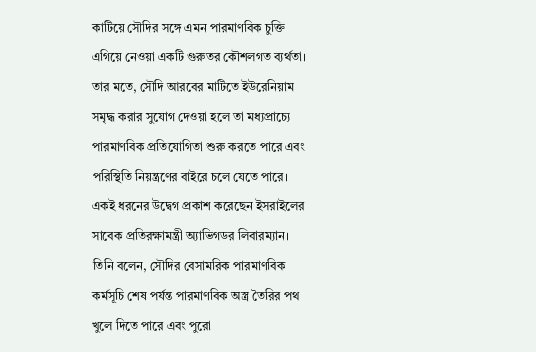কাটিয়ে সৌদির সঙ্গে এমন পারমাণবিক চুক্তি এগিয়ে নেওয়া একটি গুরুতর কৌশলগত ব্যর্থতা। তার মতে, সৌদি আরবের মাটিতে ইউরেনিয়াম সমৃদ্ধ করার সুযোগ দেওয়া হলে তা মধ্যপ্রাচ্যে পারমাণবিক প্রতিযোগিতা শুরু করতে পারে এবং পরিস্থিতি নিয়ন্ত্রণের বাইরে চলে যেতে পারে।
একই ধরনের উদ্বেগ প্রকাশ করেছেন ইসরাইলের সাবেক প্রতিরক্ষামন্ত্রী অ্যাভিগডর লিবারম্যান।
তিনি বলেন, সৌদির বেসামরিক পারমাণবিক কর্মসূচি শেষ পর্যন্ত পারমাণবিক অস্ত্র তৈরির পথ খুলে দিতে পারে এবং পুরো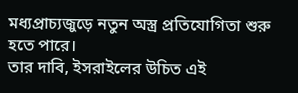মধ্যপ্রাচ্যজুড়ে নতুন অস্ত্র প্রতিযোগিতা শুরু হতে পারে।
তার দাবি, ইসরাইলের উচিত এই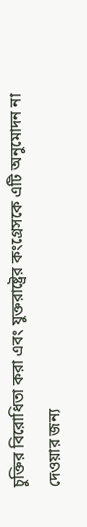চুক্তির বিরোধিতা করা এবং যুক্তরাষ্ট্রের কংগ্রেসকে এটি অনুমোদন না দেওয়ার জন্য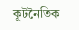কূটনৈতিক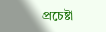প্রচেষ্টা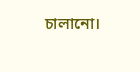চালানো।